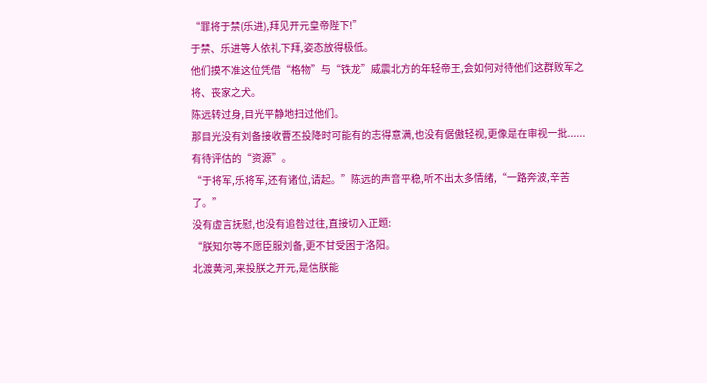“罪将于禁(乐进),拜见开元皇帝陛下!”
于禁、乐进等人依礼下拜,姿态放得极低。
他们摸不准这位凭借“格物”与“铁龙”威震北方的年轻帝王,会如何对待他们这群败军之将、丧家之犬。
陈远转过身,目光平静地扫过他们。
那目光没有刘备接收曹丕投降时可能有的志得意满,也没有倨傲轻视,更像是在审视一批......有待评估的“资源”。
“于将军,乐将军,还有诸位,请起。”陈远的声音平稳,听不出太多情绪,“一路奔波,辛苦了。”
没有虚言抚慰,也没有追咎过往,直接切入正题:
“朕知尔等不愿臣服刘备,更不甘受困于洛阳。
北渡黄河,来投朕之开元,是信朕能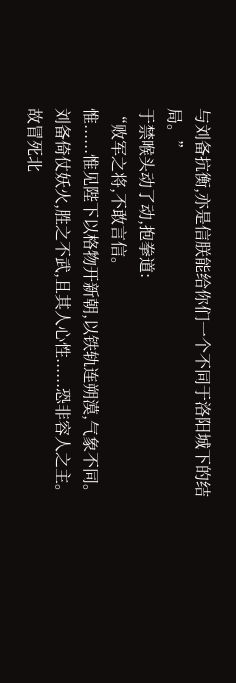与刘备抗衡,亦是信朕能给你们一个不同于洛阳城下的结局。”
于禁喉头动了动,抱拳道:
“败军之将,不敢言信。
惟......惟见陛下以格物开新朝,以铁轨连朔漠,气象不同。
刘备倚仗妖火,胜之不武,且其人心性......恐非容人之主。
故冒死北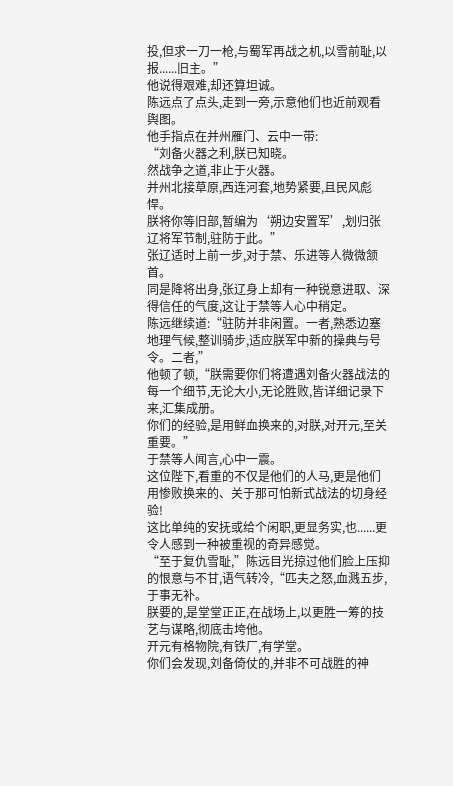投,但求一刀一枪,与蜀军再战之机,以雪前耻,以报......旧主。”
他说得艰难,却还算坦诚。
陈远点了点头,走到一旁,示意他们也近前观看舆图。
他手指点在并州雁门、云中一带:
“刘备火器之利,朕已知晓。
然战争之道,非止于火器。
并州北接草原,西连河套,地势紧要,且民风彪悍。
朕将你等旧部,暂编为‘朔边安置军’,划归张辽将军节制,驻防于此。”
张辽适时上前一步,对于禁、乐进等人微微颔首。
同是降将出身,张辽身上却有一种锐意进取、深得信任的气度,这让于禁等人心中稍定。
陈远继续道:“驻防并非闲置。一者,熟悉边塞地理气候,整训骑步,适应朕军中新的操典与号令。二者,”
他顿了顿,“朕需要你们将遭遇刘备火器战法的每一个细节,无论大小,无论胜败,皆详细记录下来,汇集成册。
你们的经验,是用鲜血换来的,对朕,对开元,至关重要。”
于禁等人闻言,心中一震。
这位陛下,看重的不仅是他们的人马,更是他们用惨败换来的、关于那可怕新式战法的切身经验!
这比单纯的安抚或给个闲职,更显务实,也......更令人感到一种被重视的奇异感觉。
“至于复仇雪耻,”陈远目光掠过他们脸上压抑的恨意与不甘,语气转冷,“匹夫之怒,血溅五步,于事无补。
朕要的,是堂堂正正,在战场上,以更胜一筹的技艺与谋略,彻底击垮他。
开元有格物院,有铁厂,有学堂。
你们会发现,刘备倚仗的,并非不可战胜的神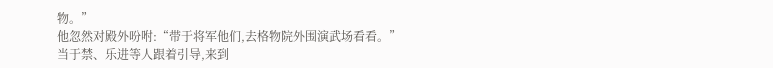物。”
他忽然对殿外吩咐:“带于将军他们,去格物院外围演武场看看。”
当于禁、乐进等人跟着引导,来到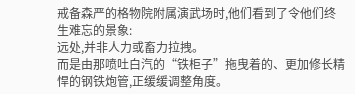戒备森严的格物院附属演武场时,他们看到了令他们终生难忘的景象:
远处,并非人力或畜力拉拽。
而是由那喷吐白汽的“铁柜子”拖曳着的、更加修长精悍的钢铁炮管,正缓缓调整角度。